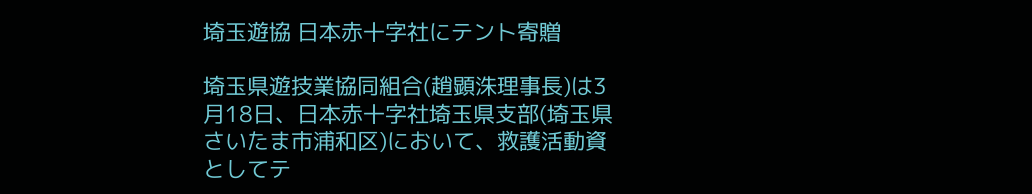埼玉遊協 日本赤十字社にテント寄贈

埼玉県遊技業協同組合(趙顕洙理事長)は3月18日、日本赤十字社埼玉県支部(埼玉県さいたま市浦和区)において、救護活動資としてテ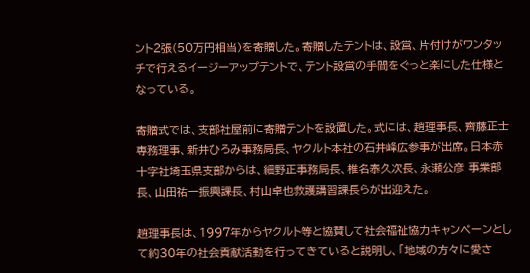ント2張(50万円相当)を寄贈した。寄贈したテントは、設営、片付けがワンタッチで行えるイージーアップテントで、テント設営の手間をぐっと楽にした仕様となっている。

寄贈式では、支部社屋前に寄贈テントを設置した。式には、趙理事長、齊藤正士専務理事、新井ひろみ事務局長、ヤクルト本社の石井峰広参事が出席。日本赤十字社埼玉県支部からは、細野正事務局長、椎名泰久次長、永瀬公彦 事業部長、山田祐一振興課長、村山卓也救護講習課長らが出迎えた。

趙理事長は、1997年からヤクルト等と協賛して社会福祉協力キャンペーンとして約30年の社会貢献活動を行ってきていると説明し、「地域の方々に愛さ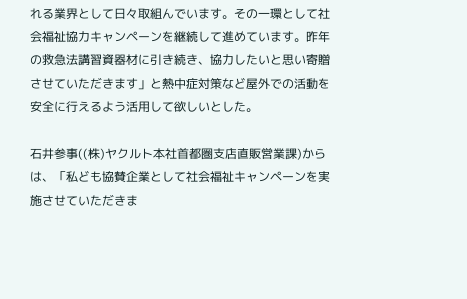れる業界として日々取組んでいます。その一環として社会福祉協力キャンペーンを継続して進めています。昨年の救急法講習資器材に引き続き、協力したいと思い寄贈させていただきます」と熱中症対策など屋外での活動を安全に行えるよう活用して欲しいとした。

石井参事((株)ヤクルト本社首都圏支店直販営業課)からは、「私ども協賛企業として社会福祉キャンペーンを実施させていただきま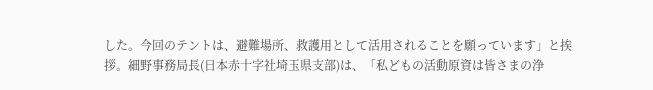した。今回のテントは、避難場所、救護用として活用されることを願っています」と挨拶。細野事務局長(日本赤十字社埼玉県支部)は、「私どもの活動原資は皆さまの浄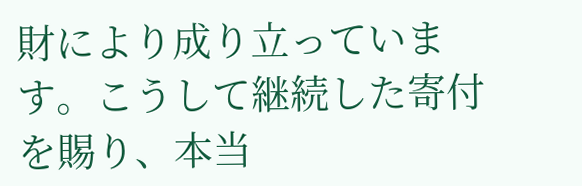財により成り立っています。こうして継続した寄付を賜り、本当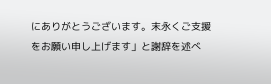にありがとうございます。末永くご支援をお願い申し上げます」と謝辞を述べ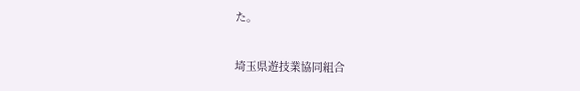た。

埼玉県遊技業協同組合